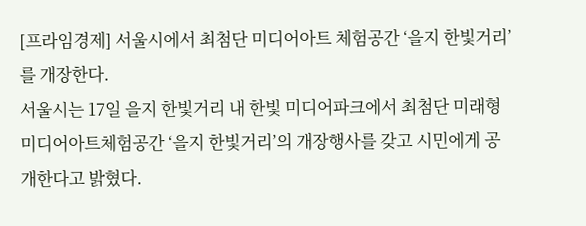[프라임경제] 서울시에서 최첨단 미디어아트 체험공간 ‘을지 한빛거리’를 개장한다.
서울시는 17일 을지 한빛거리 내 한빛 미디어파크에서 최첨단 미래형 미디어아트체험공간 ‘을지 한빛거리’의 개장행사를 갖고 시민에게 공개한다고 밝혔다.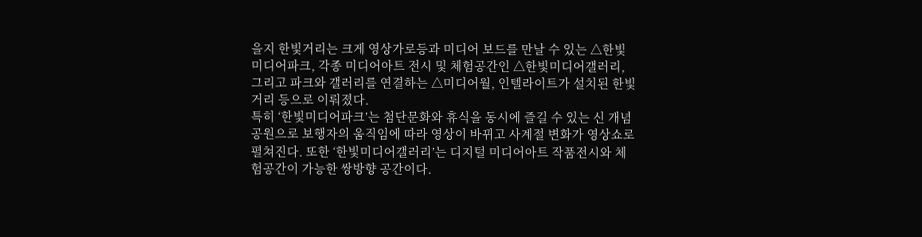을지 한빛거리는 크게 영상가로등과 미디어 보드를 만날 수 있는 △한빛미디어파크, 각종 미디어아트 전시 및 체험공간인 △한빛미디어갤러리, 그리고 파크와 갤러리를 연결하는 △미디어월, 인텔라이트가 설치된 한빛거리 등으로 이뤄졌다.
특히 ‘한빛미디어파크’는 첨단문화와 휴식을 동시에 즐길 수 있는 신 개념 공원으로 보행자의 움직임에 따라 영상이 바뀌고 사계절 변화가 영상쇼로 펼쳐진다. 또한 ‘한빛미디어갤러리’는 디지털 미디어아트 작품전시와 체험공간이 가능한 쌍방향 공간이다.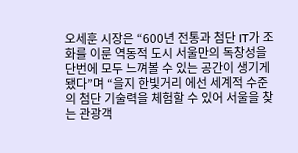오세훈 시장은 “600년 전통과 첨단 IT가 조화를 이룬 역동적 도시 서울만의 독창성을 단번에 모두 느껴볼 수 있는 공간이 생기게 됐다”며 “을지 한빛거리 에선 세계적 수준의 첨단 기술력을 체험할 수 있어 서울을 찾는 관광객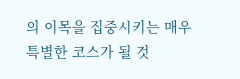의 이목을 집중시키는 매우 특별한 코스가 될 것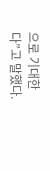으로 기대한다”고 말했다.